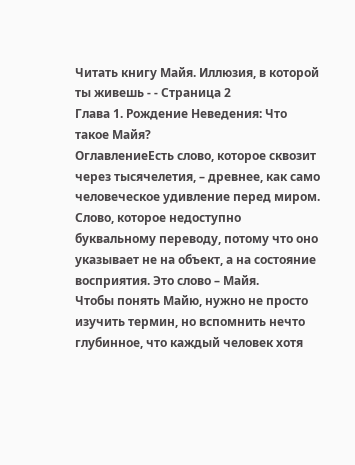Читать книгу Майя. Иллюзия, в которой ты живешь - - Страница 2
Глава 1. Рождение Неведения: Что такое Майя?
ОглавлениеЕсть слово, которое сквозит через тысячелетия, – древнее, как само человеческое удивление перед миром. Слово, которое недоступно буквальному переводу, потому что оно указывает не на объект, а на состояние восприятия. Это слово – Майя.
Чтобы понять Майю, нужно не просто изучить термин, но вспомнить нечто глубинное, что каждый человек хотя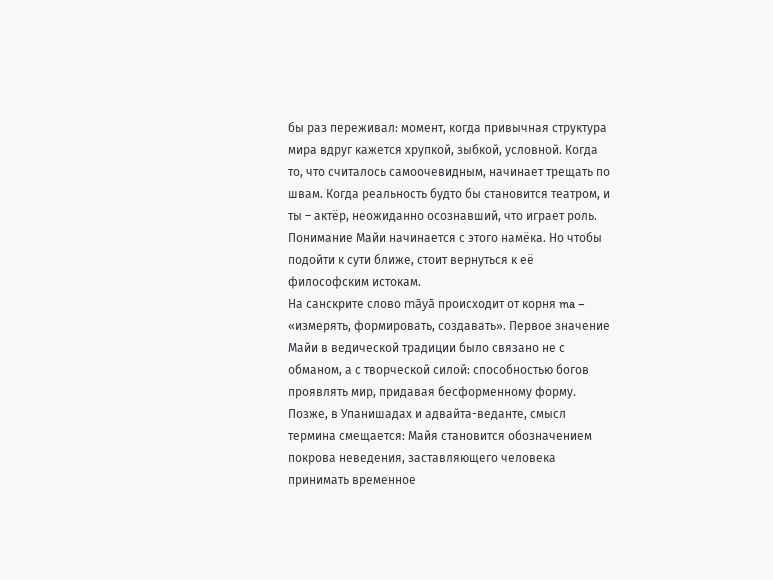бы раз переживал: момент, когда привычная структура мира вдруг кажется хрупкой, зыбкой, условной. Когда то, что считалось самоочевидным, начинает трещать по швам. Когда реальность будто бы становится театром, и ты – актёр, неожиданно осознавший, что играет роль.
Понимание Майи начинается с этого намёка. Но чтобы подойти к сути ближе, стоит вернуться к её философским истокам.
На санскрите слово māyā происходит от корня ma – «измерять, формировать, создавать». Первое значение Майи в ведической традиции было связано не с обманом, а с творческой силой: способностью богов проявлять мир, придавая бесформенному форму.
Позже, в Упанишадах и адвайта-веданте, смысл термина смещается: Майя становится обозначением покрова неведения, заставляющего человека принимать временное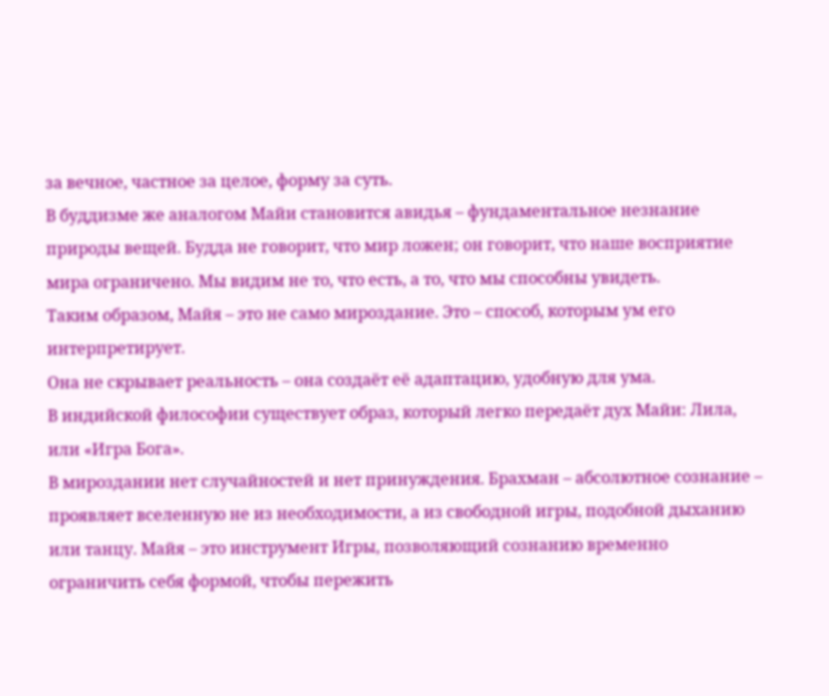за вечное, частное за целое, форму за суть.
В буддизме же аналогом Майи становится авидья – фундаментальное незнание природы вещей. Будда не говорит, что мир ложен; он говорит, что наше восприятие мира ограничено. Мы видим не то, что есть, а то, что мы способны увидеть.
Таким образом, Майя – это не само мироздание. Это – способ, которым ум его интерпретирует.
Она не скрывает реальность – она создаёт её адаптацию, удобную для ума.
В индийской философии существует образ, который легко передаёт дух Майи: Лила, или «Игра Бога».
В мироздании нет случайностей и нет принуждения. Брахман – абсолютное сознание – проявляет вселенную не из необходимости, а из свободной игры, подобной дыханию или танцу. Майя – это инструмент Игры, позволяющий сознанию временно ограничить себя формой, чтобы пережить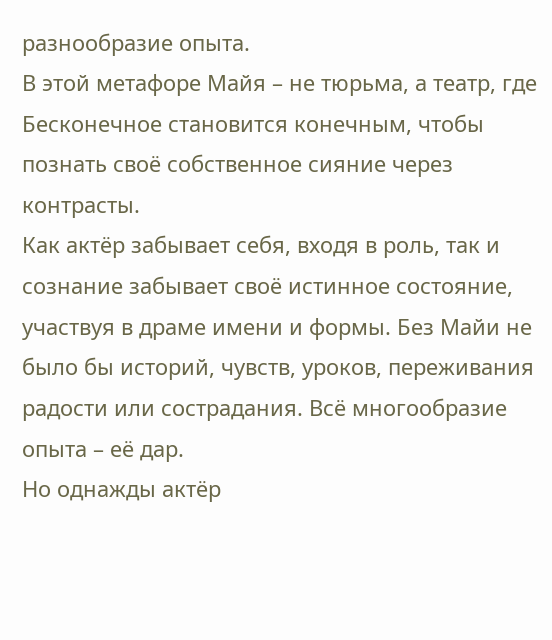разнообразие опыта.
В этой метафоре Майя – не тюрьма, а театр, где Бесконечное становится конечным, чтобы познать своё собственное сияние через контрасты.
Как актёр забывает себя, входя в роль, так и сознание забывает своё истинное состояние, участвуя в драме имени и формы. Без Майи не было бы историй, чувств, уроков, переживания радости или сострадания. Всё многообразие опыта – её дар.
Но однажды актёр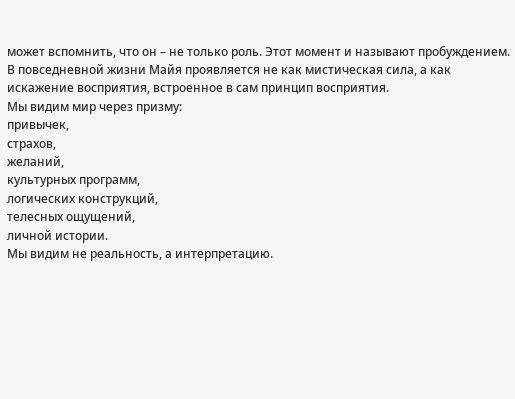может вспомнить, что он – не только роль. Этот момент и называют пробуждением.
В повседневной жизни Майя проявляется не как мистическая сила, а как искажение восприятия, встроенное в сам принцип восприятия.
Мы видим мир через призму:
привычек,
страхов,
желаний,
культурных программ,
логических конструкций,
телесных ощущений,
личной истории.
Мы видим не реальность, а интерпретацию.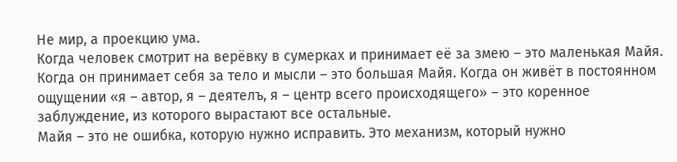Не мир, а проекцию ума.
Когда человек смотрит на верёвку в сумерках и принимает её за змею – это маленькая Майя. Когда он принимает себя за тело и мысли – это большая Майя. Когда он живёт в постоянном ощущении «я – автор, я – деятелъ, я – центр всего происходящего» – это коренное заблуждение, из которого вырастают все остальные.
Майя – это не ошибка, которую нужно исправить. Это механизм, который нужно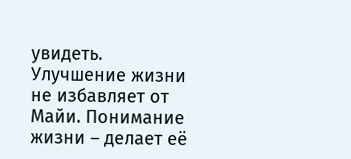увидеть.
Улучшение жизни не избавляет от Майи. Понимание жизни – делает её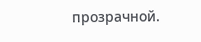прозрачной.